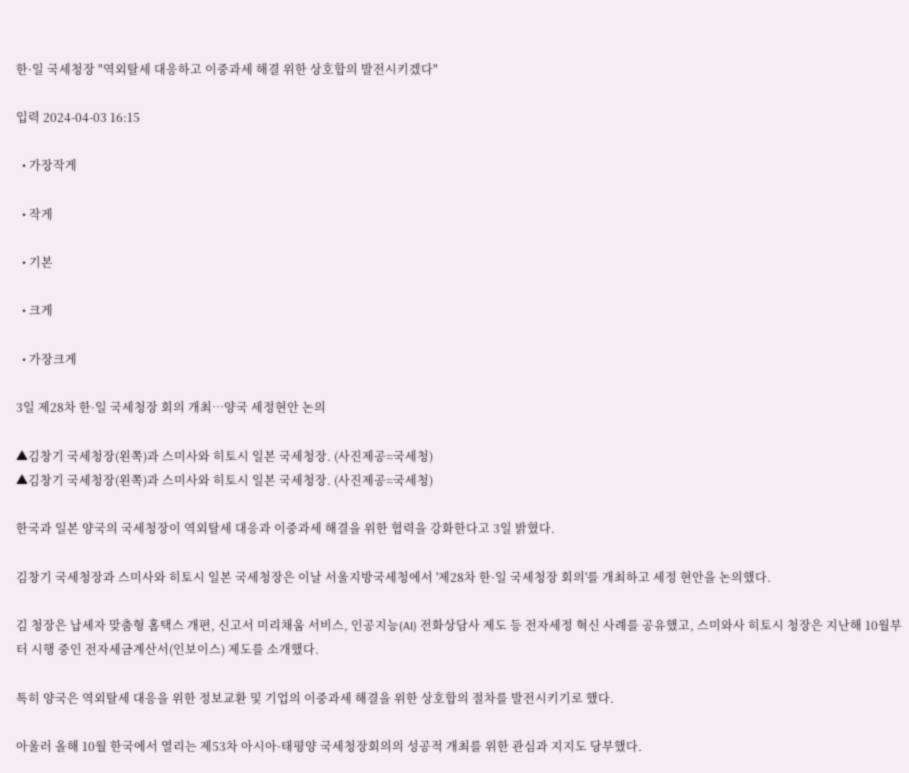한·일 국세청장 "역외탈세 대응하고 이중과세 해결 위한 상호합의 발전시키겠다"

입력 2024-04-03 16:15

  • 가장작게

  • 작게

  • 기본

  • 크게

  • 가장크게

3일 제28차 한·일 국세청장 회의 개최…양국 세정현안 논의

▲김창기 국세청장(왼쪽)과 스미사와 히토시 일본 국세청장. (사진제공=국세청)
▲김창기 국세청장(왼쪽)과 스미사와 히토시 일본 국세청장. (사진제공=국세청)

한국과 일본 양국의 국세청장이 역외탈세 대응과 이중과세 해결을 위한 협력을 강화한다고 3일 밝혔다.

김창기 국세청장과 스미사와 히토시 일본 국세청장은 이날 서울지방국세청에서 '제28차 한·일 국세청장 회의'를 개최하고 세정 현안을 논의했다.

김 청장은 납세자 맞춤형 홈택스 개편, 신고서 미리채움 서비스, 인공지능(AI) 전화상담사 제도 등 전자세정 혁신 사례를 공유했고, 스미와사 히토시 청장은 지난해 10월부터 시행 중인 전자세금계산서(인보이스) 제도를 소개했다.

특히 양국은 역외탈세 대응을 위한 정보교환 및 기업의 이중과세 해결을 위한 상호합의 절차를 발전시키기로 했다.

아울러 올해 10월 한국에서 열리는 제53차 아시아·태평양 국세청장회의의 성공적 개최를 위한 관심과 지지도 당부했다.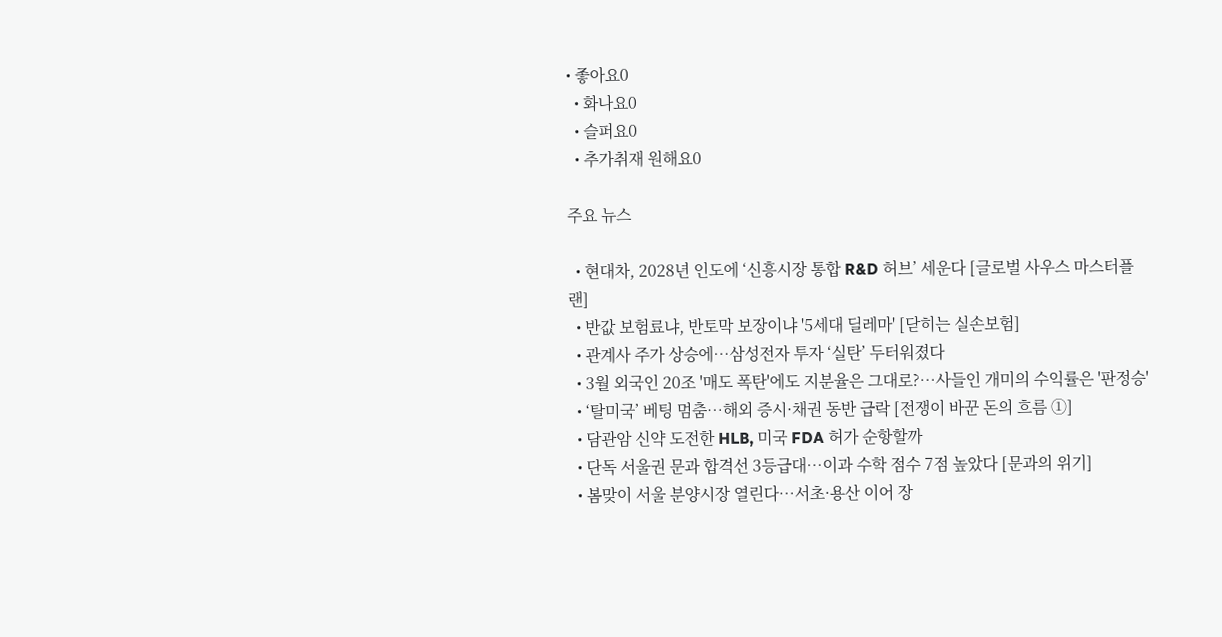• 좋아요0
  • 화나요0
  • 슬퍼요0
  • 추가취재 원해요0

주요 뉴스

  • 현대차, 2028년 인도에 ‘신흥시장 통합 R&D 허브’ 세운다 [글로벌 사우스 마스터플랜]
  • 반값 보험료냐, 반토막 보장이냐 '5세대 딜레마' [닫히는 실손보험]
  • 관계사 주가 상승에…삼성전자 투자 ‘실탄’ 두터워졌다
  • 3월 외국인 20조 '매도 폭탄'에도 지분율은 그대로?…사들인 개미의 수익률은 '판정승'
  • ‘탈미국’ 베팅 멈춤…해외 증시·채권 동반 급락 [전쟁이 바꾼 돈의 흐름 ①]
  • 담관암 신약 도전한 HLB, 미국 FDA 허가 순항할까
  • 단독 서울권 문과 합격선 3등급대…이과 수학 점수 7점 높았다 [문과의 위기]
  • 봄맞이 서울 분양시장 열린다⋯서초·용산 이어 장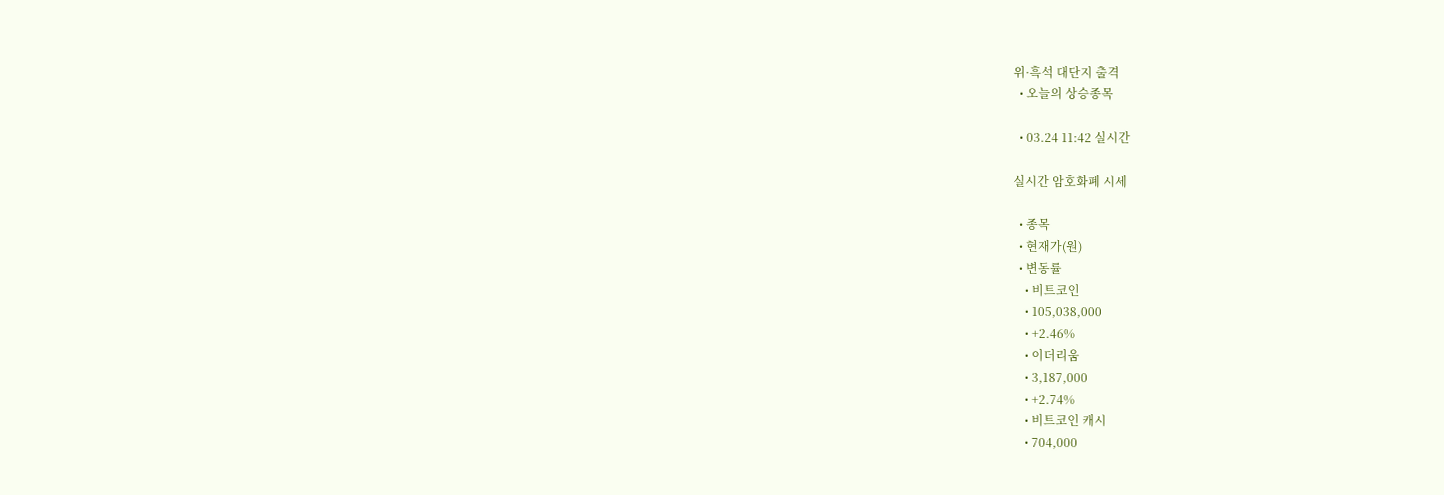위·흑석 대단지 출격
  • 오늘의 상승종목

  • 03.24 11:42 실시간

실시간 암호화폐 시세

  • 종목
  • 현재가(원)
  • 변동률
    • 비트코인
    • 105,038,000
    • +2.46%
    • 이더리움
    • 3,187,000
    • +2.74%
    • 비트코인 캐시
    • 704,000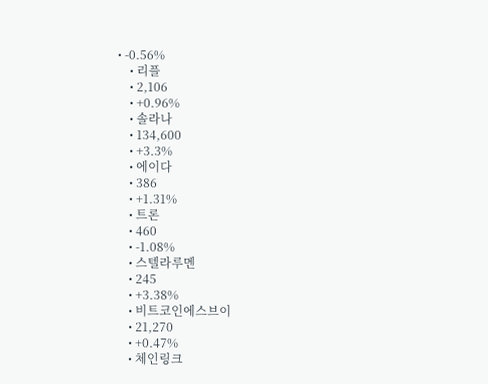• -0.56%
    • 리플
    • 2,106
    • +0.96%
    • 솔라나
    • 134,600
    • +3.3%
    • 에이다
    • 386
    • +1.31%
    • 트론
    • 460
    • -1.08%
    • 스텔라루멘
    • 245
    • +3.38%
    • 비트코인에스브이
    • 21,270
    • +0.47%
    • 체인링크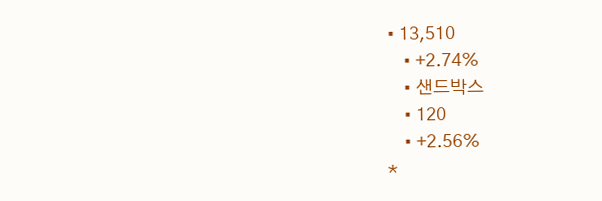• 13,510
    • +2.74%
    • 샌드박스
    • 120
    • +2.56%
*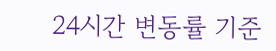24시간 변동률 기준